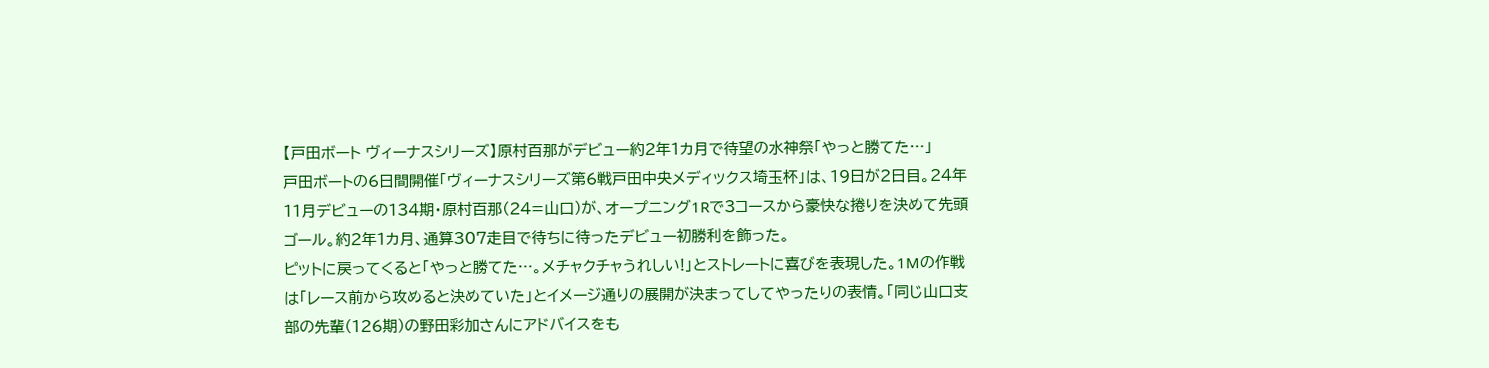【戸田ボート ヴィーナスシリーズ】原村百那がデビュー約2年1カ月で待望の水神祭「やっと勝てた…」
戸田ボートの6日間開催「ヴィーナスシリーズ第6戦戸田中央メディックス埼玉杯」は、19日が2日目。24年11月デビューの134期・原村百那(24=山口)が、オープニング1Rで3コースから豪快な捲りを決めて先頭ゴール。約2年1カ月、通算307走目で待ちに待ったデビュー初勝利を飾った。
ピットに戻ってくると「やっと勝てた…。メチャクチャうれしい!」とストレートに喜びを表現した。1Mの作戦は「レース前から攻めると決めていた」とイメージ通りの展開が決まってしてやったりの表情。「同じ山口支部の先輩(126期)の野田彩加さんにアドバイスをも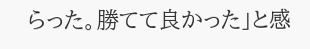らった。勝てて良かった」と感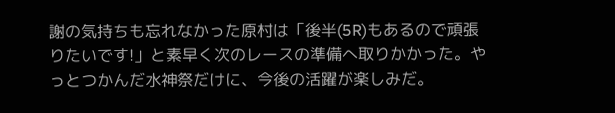謝の気持ちも忘れなかった原村は「後半(5R)もあるので頑張りたいです!」と素早く次のレースの準備へ取りかかった。やっとつかんだ水神祭だけに、今後の活躍が楽しみだ。